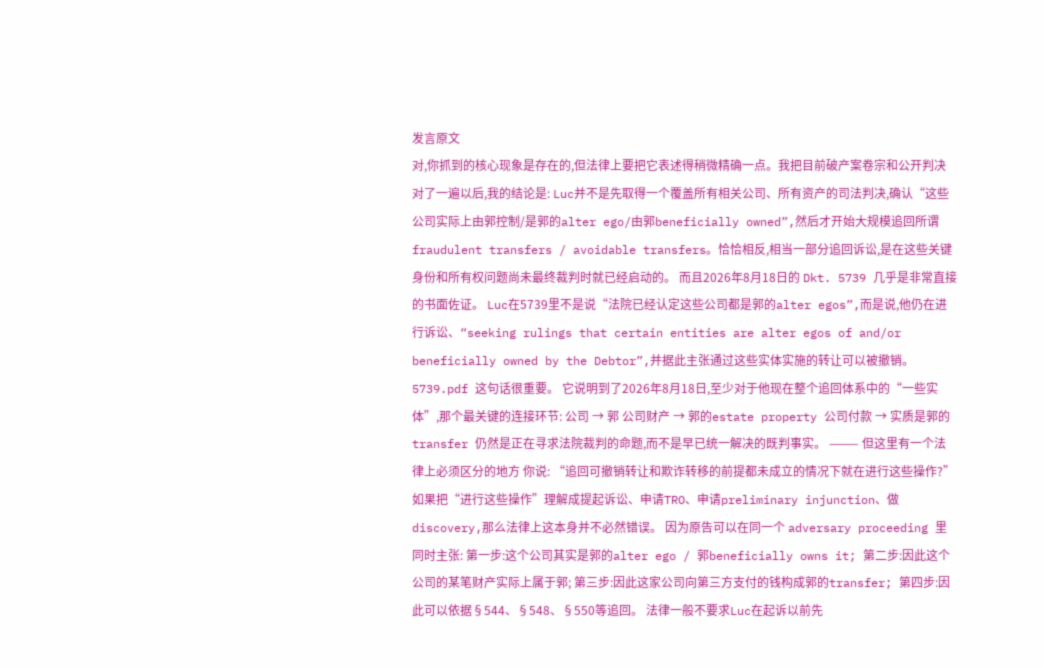发言原文
对,你抓到的核心现象是存在的,但法律上要把它表述得稍微精确一点。我把目前破产案卷宗和公开判决对了一遍以后,我的结论是: Luc并不是先取得一个覆盖所有相关公司、所有资产的司法判决,确认“这些公司实际上由郭控制/是郭的alter ego/由郭beneficially owned”,然后才开始大规模追回所谓 fraudulent transfers / avoidable transfers。恰恰相反,相当一部分追回诉讼,是在这些关键身份和所有权问题尚未最终裁判时就已经启动的。 而且2026年8月18日的 Dkt. 5739 几乎是非常直接的书面佐证。 Luc在5739里不是说“法院已经认定这些公司都是郭的alter egos”,而是说,他仍在进行诉讼、“seeking rulings that certain entities are alter egos of and/or beneficially owned by the Debtor”,并据此主张通过这些实体实施的转让可以被撤销。 5739.pdf 这句话很重要。 它说明到了2026年8月18日,至少对于他现在整个追回体系中的“一些实体”,那个最关键的连接环节: 公司 → 郭 公司财产 → 郭的estate property 公司付款 → 实质是郭的transfer 仍然是正在寻求法院裁判的命题,而不是早已统一解决的既判事实。 ⸻ 但这里有一个法律上必须区分的地方 你说: “追回可撤销转让和欺诈转移的前提都未成立的情况下就在进行这些操作?” 如果把“进行这些操作”理解成提起诉讼、申请TRO、申请preliminary injunction、做discovery,那么法律上这本身并不必然错误。 因为原告可以在同一个 adversary proceeding 里同时主张: 第一步:这个公司其实是郭的alter ego / 郭beneficially owns it; 第二步:因此这个公司的某笔财产实际上属于郭; 第三步:因此这家公司向第三方支付的钱构成郭的transfer; 第四步:因此可以依据§544、§548、§550等追回。 法律一般不要求Luc在起诉以前先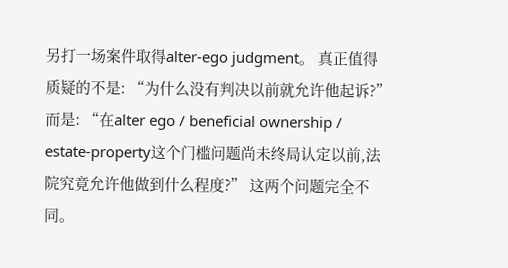另打一场案件取得alter-ego judgment。 真正值得质疑的不是: “为什么没有判决以前就允许他起诉?” 而是: “在alter ego / beneficial ownership / estate-property这个门槛问题尚未终局认定以前,法院究竟允许他做到什么程度?” 这两个问题完全不同。